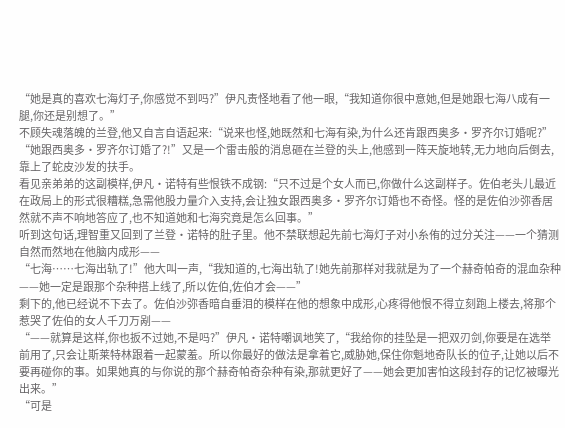“她是真的喜欢七海灯子,你感觉不到吗?”伊凡责怪地看了他一眼,“我知道你很中意她,但是她跟七海八成有一腿,你还是别想了。”
不顾失魂落魄的兰登,他又自言自语起来:“说来也怪,她既然和七海有染,为什么还肯跟西奥多·罗齐尔订婚呢?”
“她跟西奥多·罗齐尔订婚了?!”又是一个雷击般的消息砸在兰登的头上,他感到一阵天旋地转,无力地向后倒去,靠上了蛇皮沙发的扶手。
看见亲弟弟的这副模样,伊凡·诺特有些恨铁不成钢:“只不过是个女人而已,你做什么这副样子。佐伯老头儿最近在政局上的形式很糟糕,急需他股力量介入支持,会让独女跟西奥多·罗齐尔订婚也不奇怪。怪的是佐伯沙弥香居然就不声不响地答应了,也不知道她和七海究竟是怎么回事。”
听到这句话,理智重又回到了兰登·诺特的肚子里。他不禁联想起先前七海灯子对小糸侑的过分关注——一个猜测自然而然地在他脑内成形——
“七海……七海出轨了!”他大叫一声,“我知道的,七海出轨了!她先前那样对我就是为了一个赫奇帕奇的混血杂种——她一定是跟那个杂种搭上线了,所以佐伯,佐伯才会——”
剩下的,他已经说不下去了。佐伯沙弥香暗自垂泪的模样在他的想象中成形,心疼得他恨不得立刻跑上楼去,将那个惹哭了佐伯的女人千刀万剐——
“——就算是这样,你也扳不过她,不是吗?”伊凡·诺特嘲讽地笑了,“我给你的挂坠是一把双刃剑,你要是在选举前用了,只会让斯莱特林跟着一起蒙羞。所以你最好的做法是拿着它,威胁她,保住你魁地奇队长的位子,让她以后不要再碰你的事。如果她真的与你说的那个赫奇帕奇杂种有染,那就更好了——她会更加害怕这段封存的记忆被曝光出来。”
“可是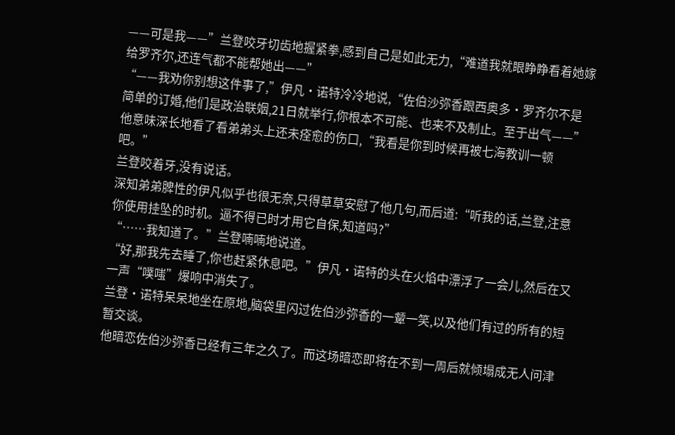——可是我——”兰登咬牙切齿地握紧拳,感到自己是如此无力,“难道我就眼睁睁看着她嫁给罗齐尔,还连气都不能帮她出——”
“——我劝你别想这件事了,”伊凡·诺特冷冷地说,“佐伯沙弥香跟西奥多·罗齐尔不是简单的订婚,他们是政治联姻,21日就举行,你根本不可能、也来不及制止。至于出气——”他意味深长地看了看弟弟头上还未痊愈的伤口,“我看是你到时候再被七海教训一顿吧。”
兰登咬着牙,没有说话。
深知弟弟脾性的伊凡似乎也很无奈,只得草草安慰了他几句,而后道:“听我的话,兰登,注意你使用挂坠的时机。逼不得已时才用它自保,知道吗?”
“……我知道了。”兰登喃喃地说道。
“好,那我先去睡了,你也赶紧休息吧。”伊凡·诺特的头在火焰中漂浮了一会儿,然后在又一声“噗嗤”爆响中消失了。
兰登·诺特呆呆地坐在原地,脑袋里闪过佐伯沙弥香的一颦一笑,以及他们有过的所有的短暂交谈。
他暗恋佐伯沙弥香已经有三年之久了。而这场暗恋即将在不到一周后就倾塌成无人问津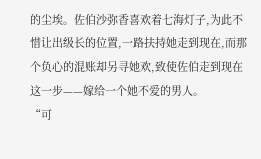的尘埃。佐伯沙弥香喜欢着七海灯子,为此不惜让出级长的位置,一路扶持她走到现在,而那个负心的混账却另寻她欢,致使佐伯走到现在这一步——嫁给一个她不爱的男人。
“可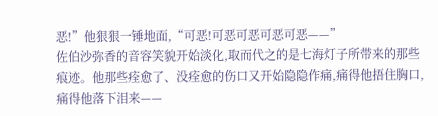恶!”他狠狠一锤地面,“可恶!可恶可恶可恶可恶——”
佐伯沙弥香的音容笑貌开始淡化,取而代之的是七海灯子所带来的那些痕迹。他那些痊愈了、没痊愈的伤口又开始隐隐作痛,痛得他捂住胸口,痛得他落下泪来——